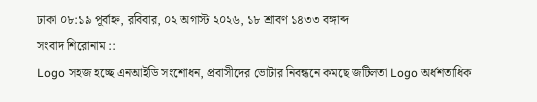ঢাকা ০৮:১৯ পূর্বাহ্ন, রবিবার, ০২ অগাস্ট ২০২৬, ১৮ শ্রাবণ ১৪৩৩ বঙ্গাব্দ
সংবাদ শিরোনাম ::
Logo সহজ হচ্ছে এনআইডি সংশোধন, প্রবাসীদের ভোটার নিবন্ধনে কমছে জটিলতা Logo অর্ধশতাধিক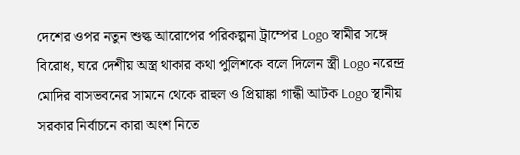দেশের ওপর নতুন শুল্ক আরোপের পরিকল্পনা ট্রাম্পের Logo স্বামীর সঙ্গে বিরোধ, ঘরে দেশীয় অস্ত্র থাকার কথা পুলিশকে বলে দিলেন স্ত্রী Logo নরেন্দ্র মোদির বাসভবনের সামনে থেকে রাহুল ও প্রিয়াঙ্কা গান্ধী আটক Logo স্থানীয় সরকার নির্বাচনে কারা অংশ নিতে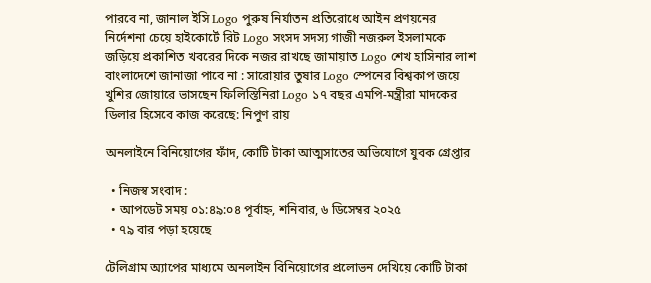পারবে না, জানাল ইসি Logo পুরুষ নির্যাতন প্রতিরোধে আইন প্রণয়নের নির্দেশনা চেয়ে হাইকোর্টে রিট Logo সংসদ সদস্য গাজী নজরুল ইসলামকে জড়িয়ে প্রকাশিত খবরের দিকে নজর রাখছে জামায়াত Logo শেখ হাসিনার লাশ বাংলাদেশে জানাজা পাবে না : সারোয়ার তুষার Logo স্পেনের বিশ্বকাপ জয়ে খুশির জোয়ারে ভাসছেন ফিলিস্তিনিরা Logo ১৭ বছর এমপি-মন্ত্রীরা মাদকের ডিলার হিসেবে কাজ করেছে: নিপুণ রায়

অনলাইনে বিনিয়োগের ফাঁদ, কোটি টাকা আত্মসাতের অভিযোগে যুবক গ্রেপ্তার

  • নিজস্ব সংবাদ :
  • আপডেট সময় ০১:৪৯:০৪ পূর্বাহ্ন, শনিবার, ৬ ডিসেম্বর ২০২৫
  • ৭৯ বার পড়া হয়েছে

টেলিগ্রাম অ্যাপের মাধ্যমে অনলাইন বিনিয়োগের প্রলোভন দেখিয়ে কোটি টাকা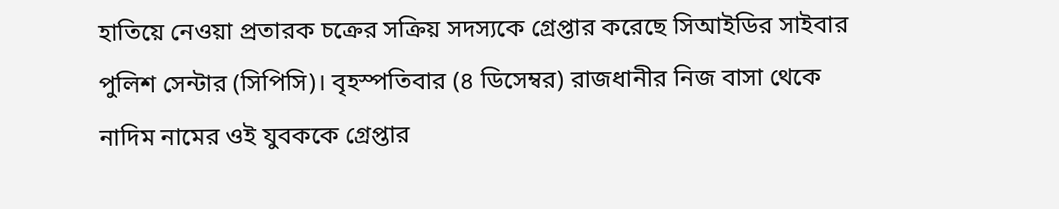হাতিয়ে নেওয়া প্রতারক চক্রের সক্রিয় সদস্যকে গ্রেপ্তার করেছে সিআইডির সাইবার পুলিশ সেন্টার (সিপিসি)। বৃহস্পতিবার (৪ ডিসেম্বর) রাজধানীর নিজ বাসা থেকে নাদিম নামের ওই যুবককে গ্রেপ্তার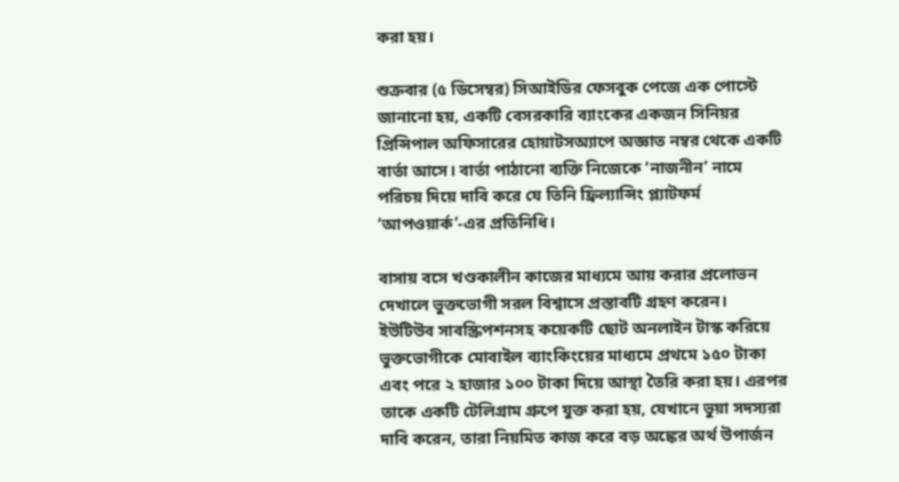করা হয়।

শুক্রবার (৫ ডিসেম্বর) সিআইডির ফেসবুক পেজে এক পোস্টে জানানো হয়, একটি বেসরকারি ব্যাংকের একজন সিনিয়র প্রিন্সিপাল অফিসারের হোয়াটসঅ্যাপে অজ্ঞাত নম্বর থেকে একটি বার্তা আসে। বার্তা পাঠানো ব্যক্তি নিজেকে ‘নাজনীন’ নামে পরিচয় দিয়ে দাবি করে যে তিনি ফ্রিল্যান্সিং প্ল্যাটফর্ম ‘আপওয়ার্ক’-এর প্রতিনিধি।

বাসায় বসে খণ্ডকালীন কাজের মাধ্যমে আয় করার প্রলোভন দেখালে ভুক্তভোগী সরল বিশ্বাসে প্রস্তাবটি গ্রহণ করেন।
ইউটিউব সাবস্ক্রিপশনসহ কয়েকটি ছোট অনলাইন টাস্ক করিয়ে ভুক্তভোগীকে মোবাইল ব্যাংকিংয়ের মাধ্যমে প্রথমে ১৫০ টাকা এবং পরে ২ হাজার ১০০ টাকা দিয়ে আস্থা তৈরি করা হয়। এরপর তাকে একটি টেলিগ্রাম গ্রুপে যুক্ত করা হয়, যেখানে ভুয়া সদস্যরা দাবি করেন, তারা নিয়মিত কাজ করে বড় অঙ্কের অর্থ উপার্জন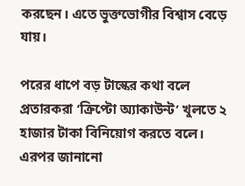করছেন। এতে ভুক্তভোগীর বিশ্বাস বেড়ে যায়।

পরের ধাপে বড় টাস্কের কথা বলে প্রতারকরা ‘ক্রিপ্টো অ্যাকাউন্ট’ খুলতে ২ হাজার টাকা বিনিয়োগ করতে বলে। এরপর জানানো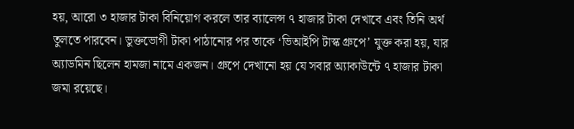হয়, আরো ৩ হাজার টাকা বিনিয়োগ করলে তার ব্যালেন্স ৭ হাজার টাকা দেখাবে এবং তিনি অর্থ তুলতে পারবেন। ভুক্তভোগী টাকা পাঠানোর পর তাকে ‘ভিআইপি টাস্ক গ্রুপে’ যুক্ত করা হয়, যার অ্যাডমিন ছিলেন হামজা নামে একজন। গ্রুপে দেখানো হয় যে সবার অ্যাকাউন্টে ৭ হাজার টাকা জমা রয়েছে।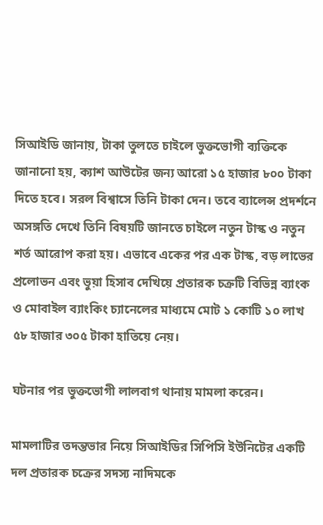সিআইডি জানায়, টাকা তুলতে চাইলে ভুক্তভোগী ব্যক্তিকে জানানো হয়, ক্যাশ আউটের জন্য আরো ১৫ হাজার ৮০০ টাকা দিতে হবে। সরল বিশ্বাসে তিনি টাকা দেন। তবে ব্যালেন্স প্রদর্শনে অসঙ্গতি দেখে তিনি বিষয়টি জানতে চাইলে নতুন টাস্ক ও নতুন শর্ত আরোপ করা হয়। এভাবে একের পর এক টাস্ক, বড় লাভের প্রলোভন এবং ভুয়া হিসাব দেখিয়ে প্রতারক চক্রটি বিভিন্ন ব্যাংক ও মোবাইল ব্যাংকিং চ্যানেলের মাধ্যমে মোট ১ কোটি ১০ লাখ ৫৮ হাজার ৩০৫ টাকা হাতিয়ে নেয়।

ঘটনার পর ভুক্তভোগী লালবাগ থানায় মামলা করেন।

মামলাটির তদন্তভার নিয়ে সিআইডির সিপিসি ইউনিটের একটি দল প্রতারক চক্রের সদস্য নাদিমকে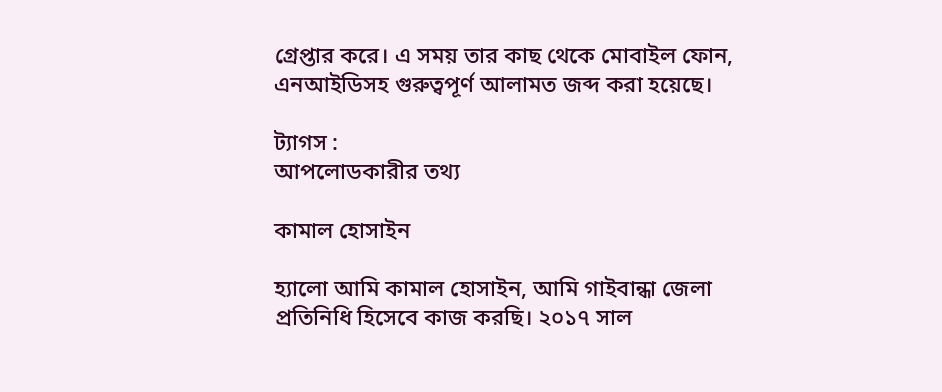গ্রেপ্তার করে। এ সময় তার কাছ থেকে মোবাইল ফোন, এনআইডিসহ গুরুত্বপূর্ণ আলামত জব্দ করা হয়েছে।

ট্যাগস :
আপলোডকারীর তথ্য

কামাল হোসাইন

হ্যালো আমি কামাল হোসাইন, আমি গাইবান্ধা জেলা প্রতিনিধি হিসেবে কাজ করছি। ২০১৭ সাল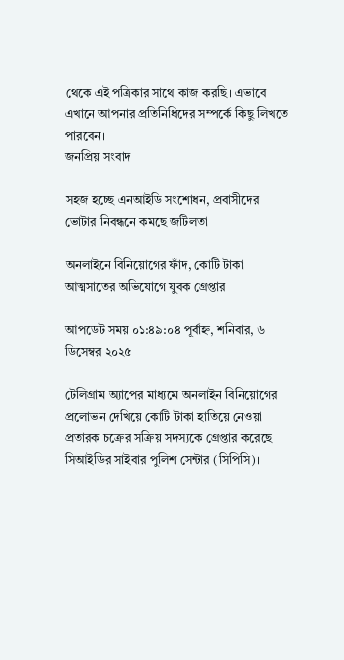থেকে এই পত্রিকার সাথে কাজ করছি। এভাবে এখানে আপনার প্রতিনিধিদের সম্পর্কে কিছু লিখতে পারবেন।
জনপ্রিয় সংবাদ

সহজ হচ্ছে এনআইডি সংশোধন, প্রবাসীদের ভোটার নিবন্ধনে কমছে জটিলতা

অনলাইনে বিনিয়োগের ফাঁদ, কোটি টাকা আত্মসাতের অভিযোগে যুবক গ্রেপ্তার

আপডেট সময় ০১:৪৯:০৪ পূর্বাহ্ন, শনিবার, ৬ ডিসেম্বর ২০২৫

টেলিগ্রাম অ্যাপের মাধ্যমে অনলাইন বিনিয়োগের প্রলোভন দেখিয়ে কোটি টাকা হাতিয়ে নেওয়া প্রতারক চক্রের সক্রিয় সদস্যকে গ্রেপ্তার করেছে সিআইডির সাইবার পুলিশ সেন্টার (সিপিসি)।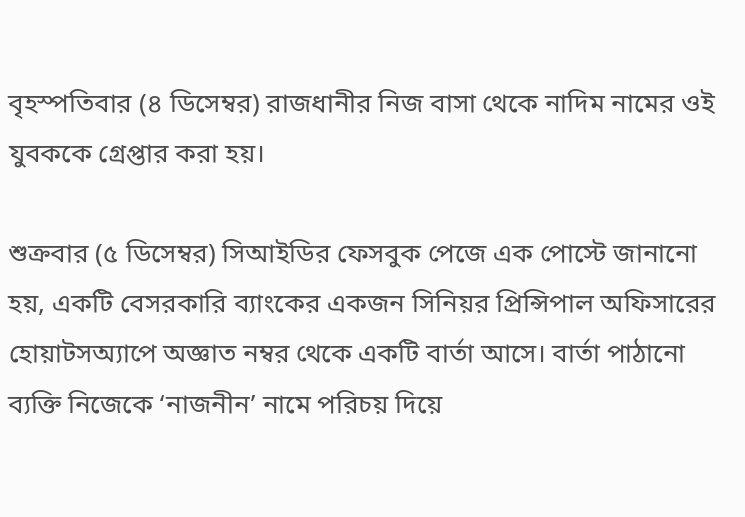বৃহস্পতিবার (৪ ডিসেম্বর) রাজধানীর নিজ বাসা থেকে নাদিম নামের ওই যুবককে গ্রেপ্তার করা হয়।

শুক্রবার (৫ ডিসেম্বর) সিআইডির ফেসবুক পেজে এক পোস্টে জানানো হয়, একটি বেসরকারি ব্যাংকের একজন সিনিয়র প্রিন্সিপাল অফিসারের হোয়াটসঅ্যাপে অজ্ঞাত নম্বর থেকে একটি বার্তা আসে। বার্তা পাঠানো ব্যক্তি নিজেকে ‘নাজনীন’ নামে পরিচয় দিয়ে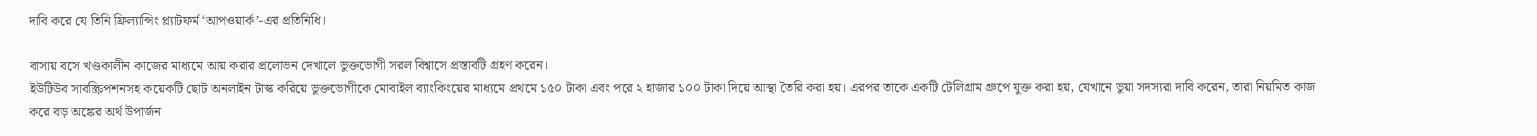দাবি করে যে তিনি ফ্রিল্যান্সিং প্ল্যাটফর্ম ‘আপওয়ার্ক’-এর প্রতিনিধি।

বাসায় বসে খণ্ডকালীন কাজের মাধ্যমে আয় করার প্রলোভন দেখালে ভুক্তভোগী সরল বিশ্বাসে প্রস্তাবটি গ্রহণ করেন।
ইউটিউব সাবস্ক্রিপশনসহ কয়েকটি ছোট অনলাইন টাস্ক করিয়ে ভুক্তভোগীকে মোবাইল ব্যাংকিংয়ের মাধ্যমে প্রথমে ১৫০ টাকা এবং পরে ২ হাজার ১০০ টাকা দিয়ে আস্থা তৈরি করা হয়। এরপর তাকে একটি টেলিগ্রাম গ্রুপে যুক্ত করা হয়, যেখানে ভুয়া সদস্যরা দাবি করেন, তারা নিয়মিত কাজ করে বড় অঙ্কের অর্থ উপার্জন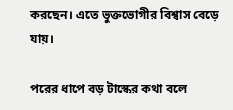করছেন। এতে ভুক্তভোগীর বিশ্বাস বেড়ে যায়।

পরের ধাপে বড় টাস্কের কথা বলে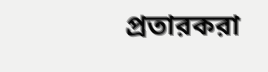প্রতারকরা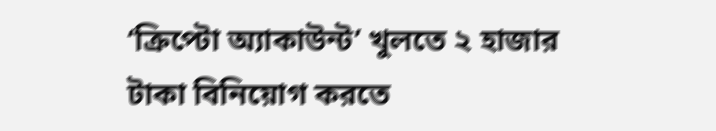‘ক্রিপ্টো অ্যাকাউন্ট’ খুলতে ২ হাজার টাকা বিনিয়োগ করতে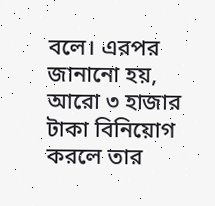বলে। এরপর জানানো হয়, আরো ৩ হাজার টাকা বিনিয়োগ করলে তার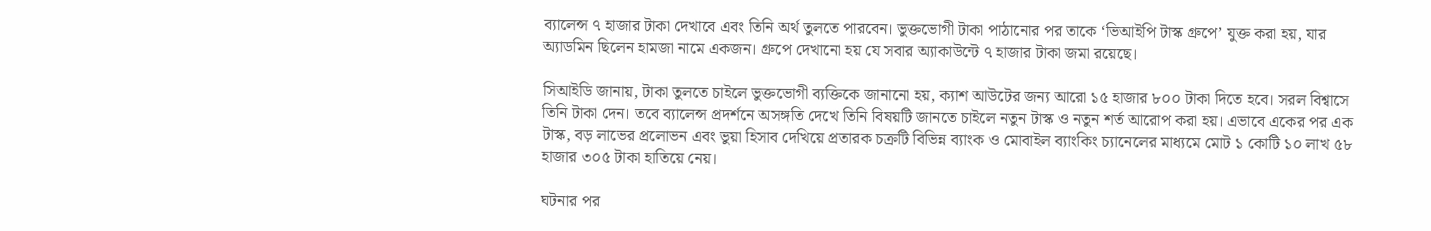ব্যালেন্স ৭ হাজার টাকা দেখাবে এবং তিনি অর্থ তুলতে পারবেন। ভুক্তভোগী টাকা পাঠানোর পর তাকে ‘ভিআইপি টাস্ক গ্রুপে’ যুক্ত করা হয়, যার অ্যাডমিন ছিলেন হামজা নামে একজন। গ্রুপে দেখানো হয় যে সবার অ্যাকাউন্টে ৭ হাজার টাকা জমা রয়েছে।

সিআইডি জানায়, টাকা তুলতে চাইলে ভুক্তভোগী ব্যক্তিকে জানানো হয়, ক্যাশ আউটের জন্য আরো ১৫ হাজার ৮০০ টাকা দিতে হবে। সরল বিশ্বাসে তিনি টাকা দেন। তবে ব্যালেন্স প্রদর্শনে অসঙ্গতি দেখে তিনি বিষয়টি জানতে চাইলে নতুন টাস্ক ও নতুন শর্ত আরোপ করা হয়। এভাবে একের পর এক টাস্ক, বড় লাভের প্রলোভন এবং ভুয়া হিসাব দেখিয়ে প্রতারক চক্রটি বিভিন্ন ব্যাংক ও মোবাইল ব্যাংকিং চ্যানেলের মাধ্যমে মোট ১ কোটি ১০ লাখ ৫৮ হাজার ৩০৫ টাকা হাতিয়ে নেয়।

ঘটনার পর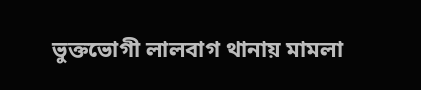ভুক্তভোগী লালবাগ থানায় মামলা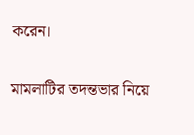করেন।

মামলাটির তদন্তভার নিয়ে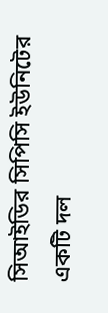সিআইডির সিপিসি ইউনিটের একটি দল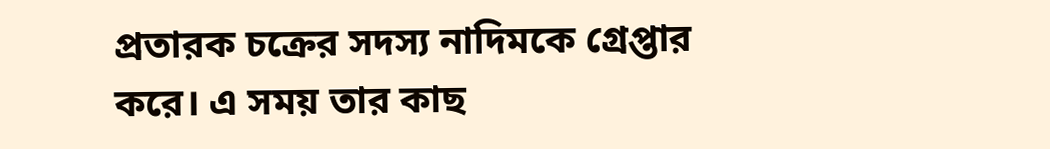প্রতারক চক্রের সদস্য নাদিমকে গ্রেপ্তার করে। এ সময় তার কাছ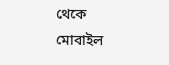থেকে মোবাইল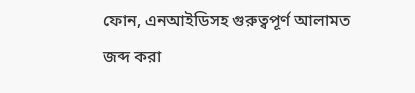ফোন, এনআইডিসহ গুরুত্বপূর্ণ আলামত জব্দ করা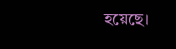হয়েছে।